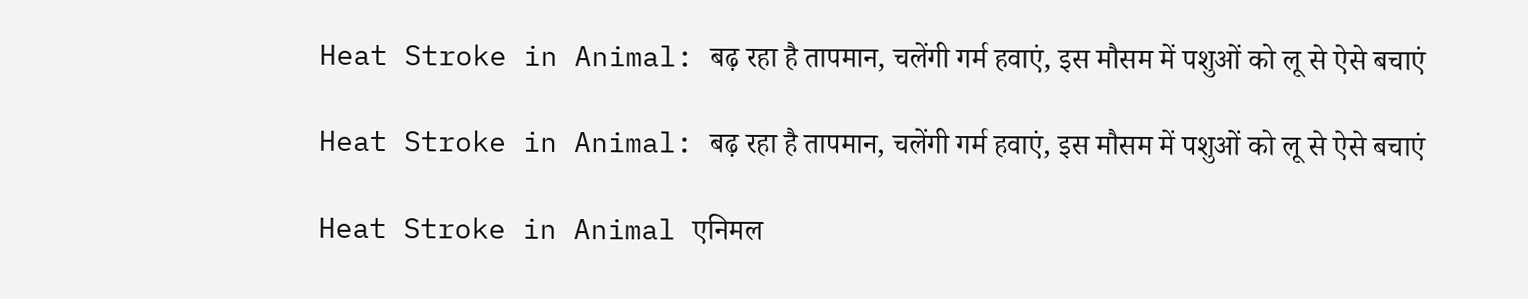Heat Stroke in Animal: बढ़ रहा है तापमान, चलेंगी गर्म हवाएं, इस मौसम में पशुओं को लू से ऐसे बचाएं

Heat Stroke in Animal: बढ़ रहा है तापमान, चलेंगी गर्म हवाएं, इस मौसम में पशुओं को लू से ऐसे बचाएं

Heat Stroke in Animal एनिमल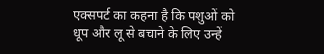एक्सपर्ट का कहना है कि पशुओं को धूप और लू से बचाने के लिए उन्हें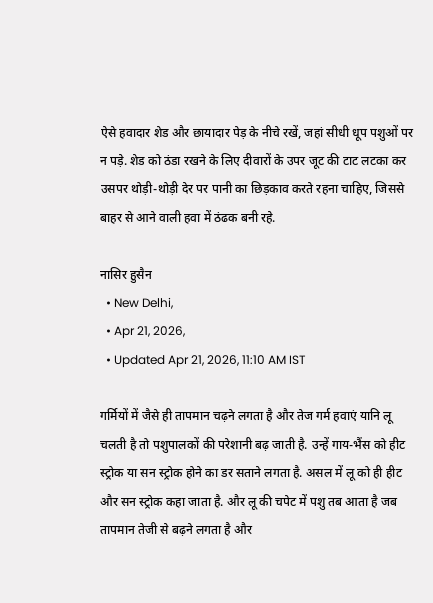ऐसे हवादार शेड और छायादार पेड़ के नीचे रखें, जहां सीधी धूप पशुओं पर न पड़े. शेड को ठंडा रखने के लिए दीवारों के उपर जूट की टाट लटका कर उसपर थोड़ी-थोड़ी देर पर पानी का छिड़काव करते रहना चाहिए, जिससे बाहर से आने वाली हवा में ठंढक बनी रहे.

नासि‍र हुसैन
  • New Delhi,
  • Apr 21, 2026,
  • Updated Apr 21, 2026, 11:10 AM IST

गर्मियों में जैसे ही तापमान चढ़ने लगता है और तेज गर्म हवाएं यानि लू चलती है तो पशुपालकों की परेशानी बढ़ जाती है. उन्हें गाय-भैंस को हीट स्ट्रोक या सन स्ट्रोक होने का डर सताने लगता है. असल में लू को ही हीट और सन स्ट्रोक कहा जाता है. और लू की चपेट में पशु तब आता है जब तापमान तेजी से बढ़ने लगता है और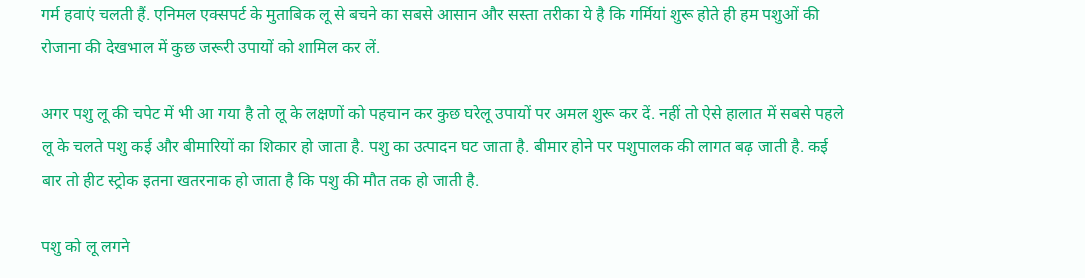गर्म हवाएं चलती हैं. एनिमल एक्सपर्ट के मुताबिक लू से बचने का सबसे आसान और सस्ता तरीका ये है कि गर्मियां शुरू होते ही हम पशुओं की रोजाना की देखभाल में कुछ जरूरी उपायों को शामिल कर लें.

अगर पशु लू की चपेट में भी आ गया है तो लू के लक्षणों को पहचान कर कुछ घरेलू उपायों पर अमल शुरू कर दें. नहीं तो ऐसे हालात में सबसे पहले लू के चलते पशु कई और बीमारियों का शि‍कार हो जाता है. पशु का उत्पादन घट जाता है. बीमार होने पर पशुपालक की लागत बढ़ जाती है. कई बार तो हीट स्ट्रोक इतना खतरनाक हो जाता है कि पशु की मौत तक हो जाती है.

पशु को लू लगने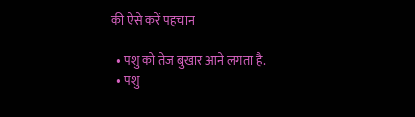की ऐसे करें पहचान

  • पशु को तेज बुखार आने लगता है.
  • पशु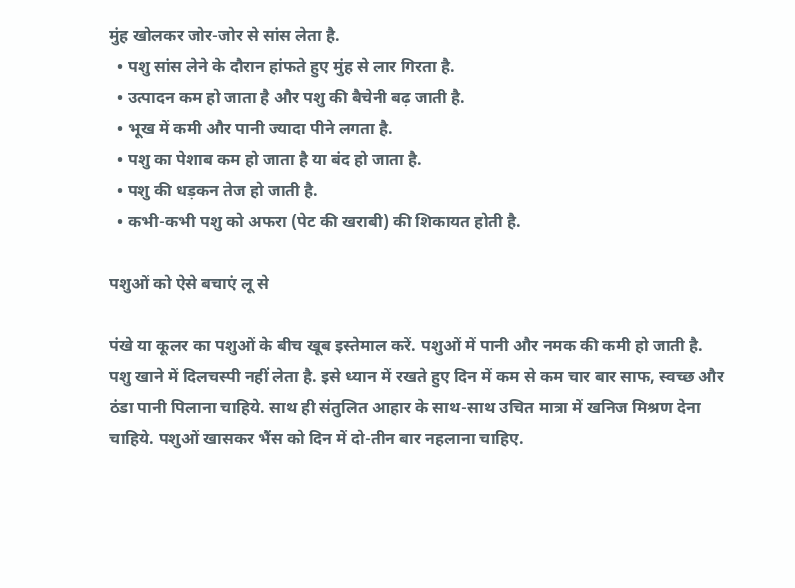मुंह खोलकर जोर-जोर से सांस लेता है.
  • पशु सांस लेने के दौरान हांफते हुए मुंह से लार गिरता है.
  • उत्पादन कम हो जाता है और पशु की बैचेनी बढ़ जाती है.
  • भूख में कमी और पानी ज्यादा पीने लगता है.
  • पशु का पेशाब कम हो जाता है या बंद हो जाता है.
  • पशु की धड़कन तेज हो जाती है.
  • कभी-कभी पशु को अफरा (पेट की खराबी) की शिकायत होती है.

पशुओं को ऐसे बचाएं लू से

पंखे या कूलर का पशुओं के बीच खूब इस्तेमाल करें. पशुओं में पानी और नमक की कमी हो जाती है. पशु खाने में दिलचस्पी नहीं लेता है. इसे ध्यान में रखते हुए दिन में कम से कम चार बार साफ, स्वच्छ और ठंडा पानी पिलाना चाहिये. साथ ही संतुलित आहार के साथ-साथ उचित मात्रा में खनिज मिश्रण देना चाहिये. पशुओं खासकर भैंस को दिन में दो-तीन बार नहलाना चाहिए.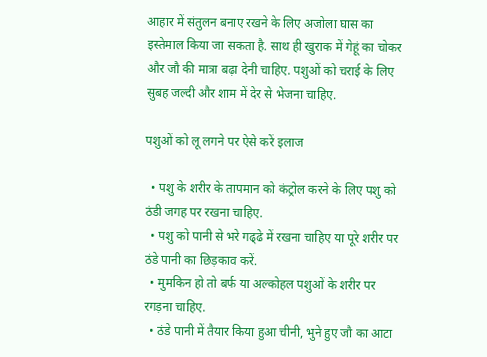आहार में संतुलन बनाए रखने के लिए अजोला घास का इस्तेमाल किया जा सकता है. साथ ही खुराक में गेहूं का चोकर और जौ की मात्रा बढ़ा देनी चाहिए. पशुओं को चराई के लिए सुबह जल्दी और शाम में देर से भेजना चाहिए.

पशुओं को लू लगने पर ऐसे करें इलाज

  • पशु के शरीर के तापमान को कंट्रोल करने के लिए पशु को ठंडी जगह पर रखना चाहिए.
  • पशु को पानी से भरे गढ्‌ढे में रखना चाहिए या पूरे शरीर पर ठंडे पानी का छिड़काव करें.
  • मुमकिन हो तो बर्फ या अल्कोहल पशुओं के शरीर पर रगड़ना चाहिए.
  • ठंडे पानी में तैयार किया हुआ चीनी, भुने हुए जौ का आटा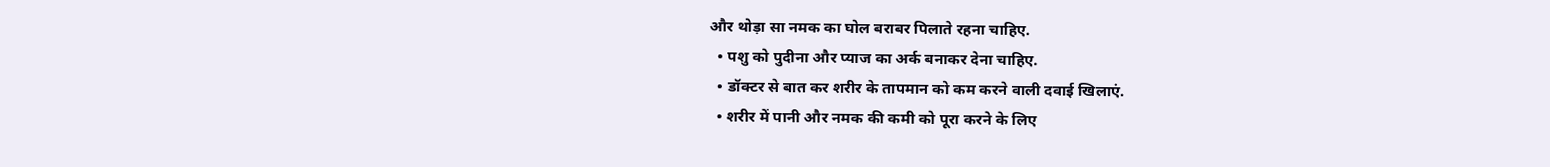और थोड़ा सा नमक का घोल बराबर पिलाते रहना चाहिए.
  • पशु को पुदीना और प्याज का अर्क बनाकर देना चाहिए.
  • डॉक्टर से बात कर शरीर के तापमान को कम करने वाली दवाई खि‍लाएं.
  • शरीर में पानी और नमक की कमी को पूरा करने के लिए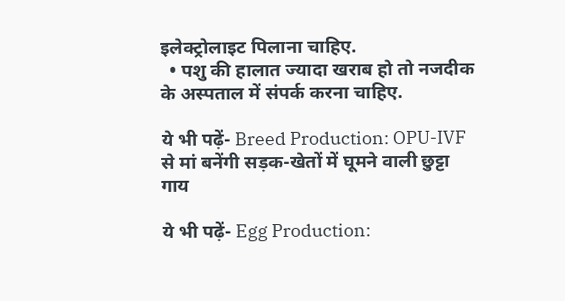इलेक्ट्रोलाइट पिलाना चाहिए.
  • पशु की हालात ज्यादा खराब हो तो नजदीक के अस्पताल में संपर्क करना चाहिए.

ये भी पढ़ें- Breed Production: OPU-IVF से मां बनेंगी सड़क-खेतों में घूमने वाली छुट्टा गाय

ये भी पढ़ें- Egg Production: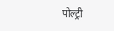पोल्ट्री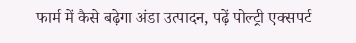फार्म में कैसे बढ़ेगा अंडा उत्पादन, पढ़ें पोल्ट्री एक्सपर्ट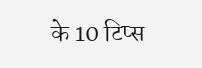के 10 टिप्स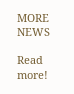MORE NEWS

Read more!